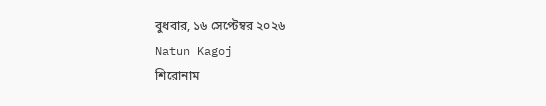বুধবার, ১৬ সেপ্টেম্বর ২০২৬
Natun Kagoj
শিরোনাম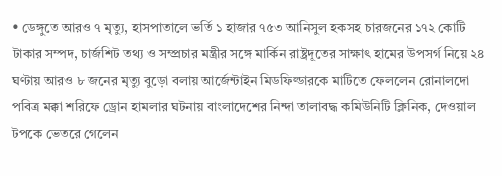• ডেঙ্গুতে আরও ৭ মৃত্যু, হাসপাতালে ভর্তি ১ হাজার ৭৫৩ আনিসুল হকসহ চারজনের ১৭২ কোটি টাকার সম্পদ, চার্জশিট তথ্য ও সম্প্রচার মন্ত্রীর সঙ্গে মার্কিন রাষ্ট্রদূতের সাক্ষাৎ হামের উপসর্গ নিয়ে ২৪ ঘণ্টায় আরও ৮ জনের মৃত্যু বুড়ো বলায় আর্জেন্টাইন মিডফিল্ডারকে মাটিতে ফেললেন রোনালদো পবিত্র মক্কা শরিফে ড্রোন হামলার ঘটনায় বাংলাদেশের নিন্দা তালাবদ্ধ কমিউনিটি ক্লিনিক, দেওয়াল টপকে ভেতরে গেলেন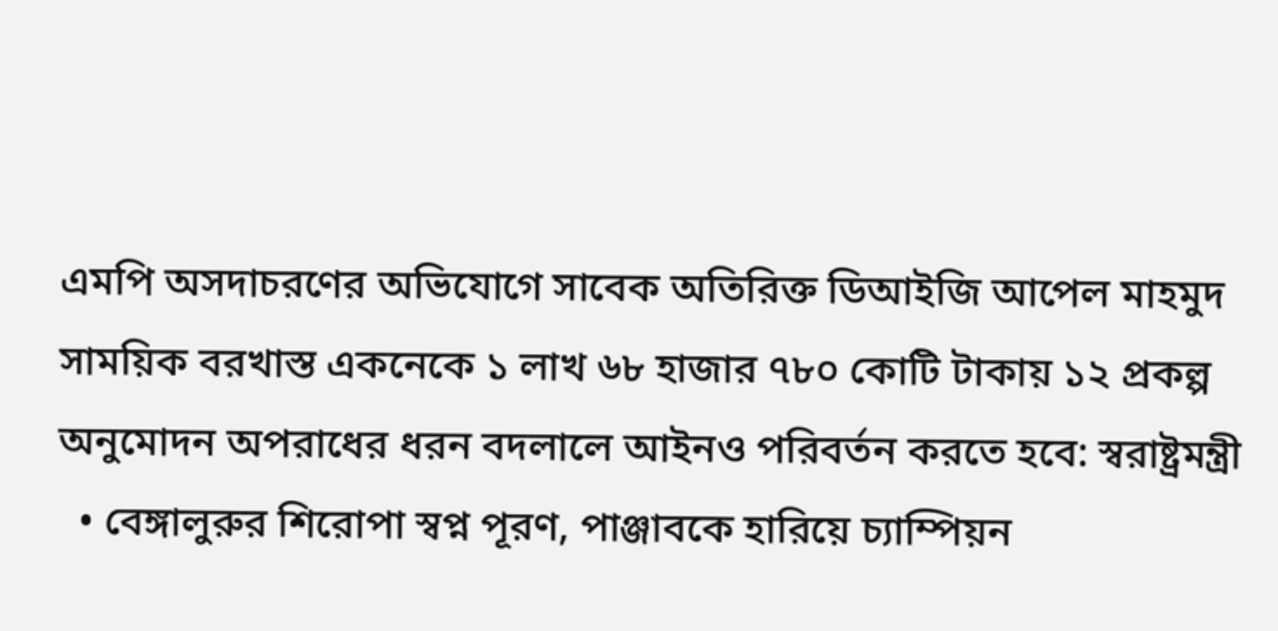এমপি অসদাচরণের অভিযোগে সাবেক অতিরিক্ত ডিআইজি আপেল মাহমুদ সাময়িক বরখাস্ত একনেকে ১ লাখ ৬৮ হাজার ৭৮০ কোটি টাকায় ১২ প্রকল্প অনুমোদন অপরাধের ধরন বদলালে আইনও পরিবর্তন করতে হবে: স্বরাষ্ট্রমন্ত্রী
  • বেঙ্গালুরুর শিরোপা স্বপ্ন পূরণ, পাঞ্জাবকে হারিয়ে চ্যাম্পিয়ন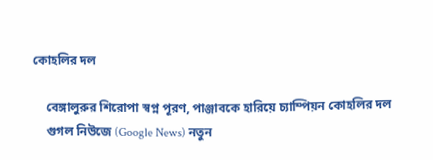কোহলির দল

    বেঙ্গালুরুর শিরোপা স্বপ্ন পূরণ, পাঞ্জাবকে হারিয়ে চ্যাম্পিয়ন কোহলির দল
    গুগল নিউজে (Google News) নতুন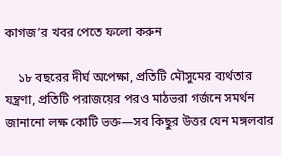কাগজ’র খবর পেতে ফলো করুন

    ১৮ বছরের দীর্ঘ অপেক্ষা, প্রতিটি মৌসুমের ব্যর্থতার যন্ত্রণা, প্রতিটি পরাজয়ের পরও মাঠভরা গর্জনে সমর্থন জানানো লক্ষ কোটি ভক্ত—সব কিছুর উত্তর যেন মঙ্গলবার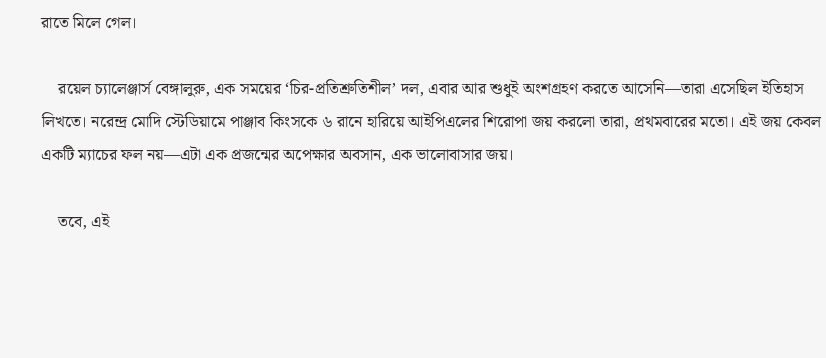রাতে মিলে গেল।

    রয়েল চ্যালেঞ্জার্স বেঙ্গালুরু, এক সময়ের ‘চির-প্রতিশ্রুতিশীল’ দল, এবার আর শুধুই অংশগ্রহণ করতে আসেনি—তারা এসেছিল ইতিহাস লিখতে। নরেন্দ্র মোদি স্টেডিয়ামে পাঞ্জাব কিংসকে ৬ রানে হারিয়ে আইপিএলের শিরোপা জয় করলো তারা, প্রথমবারের মতো। এই জয় কেবল একটি ম্যাচের ফল নয়—এটা এক প্রজন্মের অপেক্ষার অবসান, এক ভালোবাসার জয়।

    তবে, এই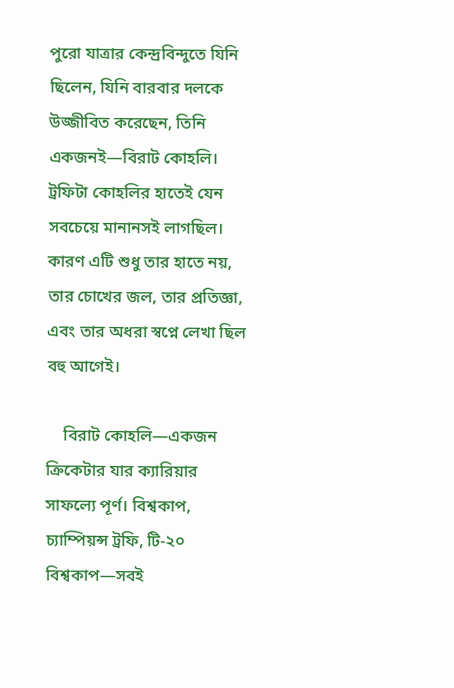পুরো যাত্রার কেন্দ্রবিন্দুতে যিনি ছিলেন, যিনি বারবার দলকে উজ্জীবিত করেছেন, তিনি একজনই—বিরাট কোহলি। ট্রফিটা কোহলির হাতেই যেন সবচেয়ে মানানসই লাগছিল। কারণ এটি শুধু তার হাতে নয়, তার চোখের জল, তার প্রতিজ্ঞা, এবং তার অধরা স্বপ্নে লেখা ছিল বহু আগেই।

    বিরাট কোহলি—একজন ক্রিকেটার যার ক্যারিয়ার সাফল্যে পূর্ণ। বিশ্বকাপ, চ্যাম্পিয়ন্স ট্রফি, টি-২০ বিশ্বকাপ—সবই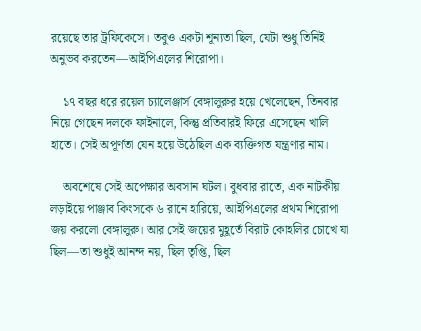রয়েছে তার ট্রফিকেসে। তবুও একটা শূন্যতা ছিল, যেটা শুধু তিনিই অনুভব করতেন—আইপিএলের শিরোপা।

    ১৭ বছর ধরে রয়েল চ্যালেঞ্জার্স বেঙ্গালুরুর হয়ে খেলেছেন, তিনবার নিয়ে গেছেন দলকে ফাইনালে, কিন্তু প্রতিবারই ফিরে এসেছেন খালি হাতে। সেই অপূর্ণতা যেন হয়ে উঠেছিল এক ব্যক্তিগত যন্ত্রণার নাম।

    অবশেষে সেই অপেক্ষার অবসান ঘটল। বুধবার রাতে, এক নাটকীয় লড়াইয়ে পাঞ্জাব কিংসকে ৬ রানে হারিয়ে, আইপিএলের প্রথম শিরোপা জয় করলো বেঙ্গালুরু। আর সেই জয়ের মুহূর্তে বিরাট কোহলির চোখে যা ছিল—তা শুধুই আনন্দ নয়, ছিল তৃপ্তি, ছিল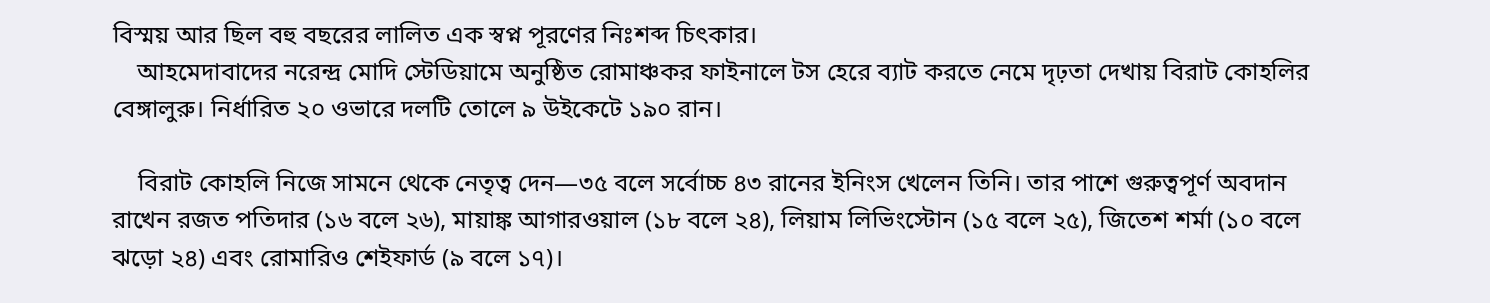বিস্ময় আর ছিল বহু বছরের লালিত এক স্বপ্ন পূরণের নিঃশব্দ চিৎকার।
    আহমেদাবাদের নরেন্দ্র মোদি স্টেডিয়ামে অনুষ্ঠিত রোমাঞ্চকর ফাইনালে টস হেরে ব্যাট করতে নেমে দৃঢ়তা দেখায় বিরাট কোহলির বেঙ্গালুরু। নির্ধারিত ২০ ওভারে দলটি তোলে ৯ উইকেটে ১৯০ রান।

    বিরাট কোহলি নিজে সামনে থেকে নেতৃত্ব দেন—৩৫ বলে সর্বোচ্চ ৪৩ রানের ইনিংস খেলেন তিনি। তার পাশে গুরুত্বপূর্ণ অবদান রাখেন রজত পতিদার (১৬ বলে ২৬), মায়াঙ্ক আগারওয়াল (১৮ বলে ২৪), লিয়াম লিভিংস্টোন (১৫ বলে ২৫), জিতেশ শর্মা (১০ বলে ঝড়ো ২৪) এবং রোমারিও শেইফার্ড (৯ বলে ১৭)।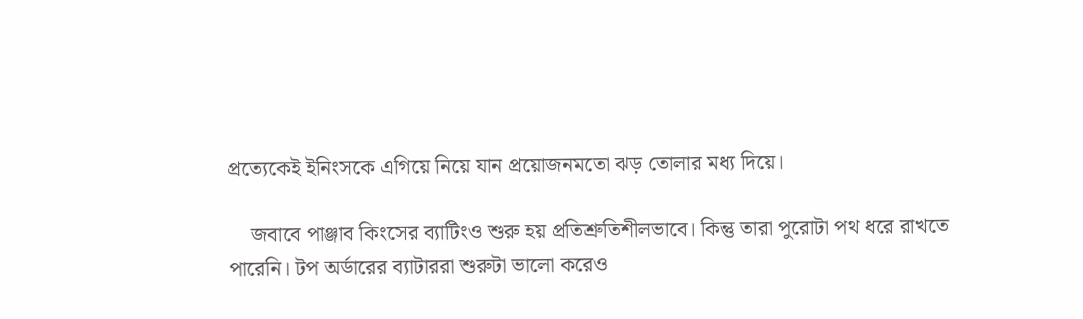প্রত্যেকেই ইনিংসকে এগিয়ে নিয়ে যান প্রয়োজনমতো ঝড় তোলার মধ্য দিয়ে।

    জবাবে পাঞ্জাব কিংসের ব্যাটিংও শুরু হয় প্রতিশ্রুতিশীলভাবে। কিন্তু তারা পুরোটা পথ ধরে রাখতে পারেনি। টপ অর্ডারের ব্যাটাররা শুরুটা ভালো করেও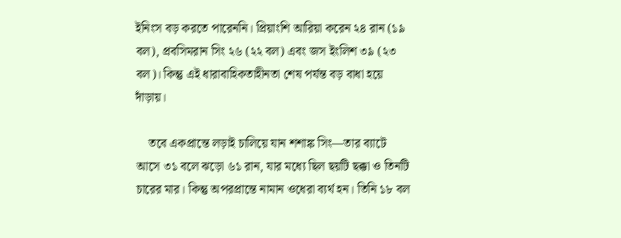ইনিংস বড় করতে পারেননি। প্রিয়াংশি আরিয়া করেন ২৪ রান (১৯ বল), প্রবসিমরান সিং ২৬ (২২ বল) এবং জস ইংলিশ ৩৯ (২৩ বল)। কিন্তু এই ধারাবাহিকতাহীনতা শেষ পর্যন্ত বড় বাধা হয়ে দাঁড়ায়।

    তবে একপ্রান্তে লড়াই চালিয়ে যান শশাঙ্ক সিং—তার ব্যাটে আসে ৩১ বলে ঝড়ো ৬১ রান, যার মধ্যে ছিল ছয়টি ছক্কা ও তিনটি চারের মার। কিন্তু অপরপ্রান্তে নামান ওধেরা ব্যর্থ হন। তিনি ১৮ বল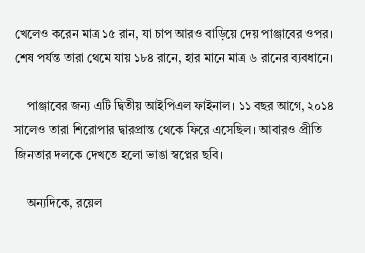খেলেও করেন মাত্র ১৫ রান, যা চাপ আরও বাড়িয়ে দেয় পাঞ্জাবের ওপর। শেষ পর্যন্ত তারা থেমে যায় ১৮৪ রানে, হার মানে মাত্র ৬ রানের ব্যবধানে।

    পাঞ্জাবের জন্য এটি দ্বিতীয় আইপিএল ফাইনাল। ১১ বছর আগে, ২০১৪ সালেও তারা শিরোপার দ্বারপ্রান্ত থেকে ফিরে এসেছিল। আবারও প্রীতি জিনতার দলকে দেখতে হলো ভাঙা স্বপ্নের ছবি।

    অন্যদিকে, রয়েল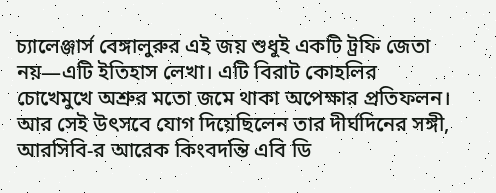চ্যালেঞ্জার্স বেঙ্গালুরুর এই জয় শুধুই একটি ট্রফি জেতা নয়—এটি ইতিহাস লেখা। এটি বিরাট কোহলির চোখেমুখে অশ্রুর মতো জমে থাকা অপেক্ষার প্রতিফলন। আর সেই উৎসবে যোগ দিয়েছিলেন তার দীর্ঘদিনের সঙ্গী, আরসিবি-র আরেক কিংবদন্তি এবি ডি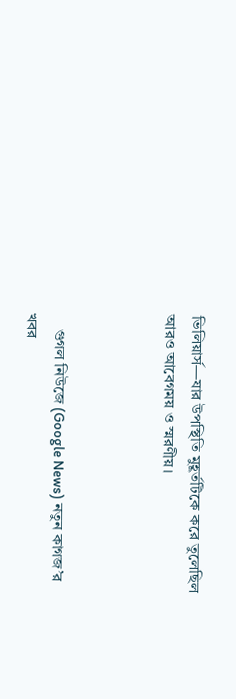ভিলিয়ার্স—যার উপস্থিতি মুহূর্তটিকে করে তুলেছিল আরও আবেগময় ও স্মরণীয়।



    গুগল নিউজে (Google News) নতুন কাগজ’র খবর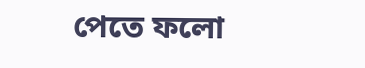পেতে ফলো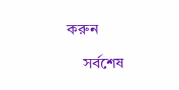করুন

    সর্বশেষ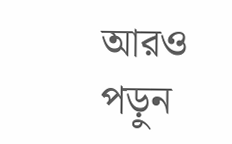আরও পড়ুন